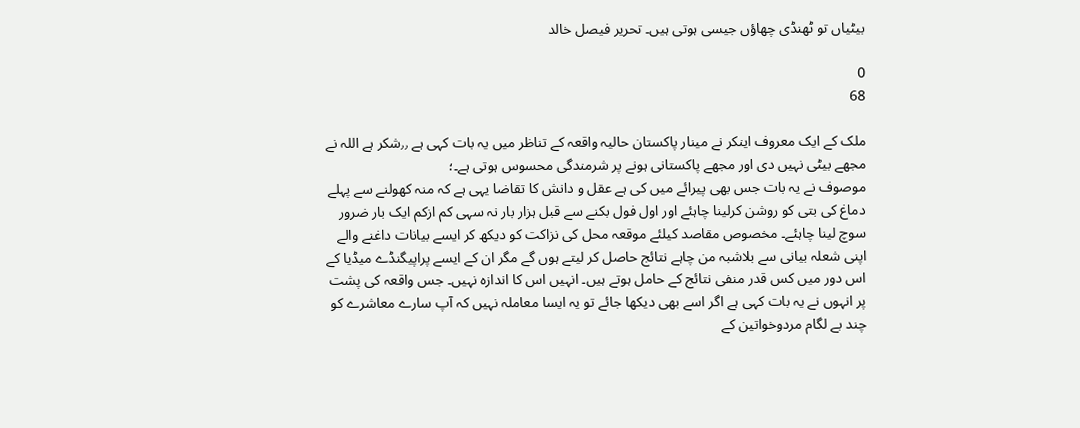بیٹیاں تو ٹھنڈی چھاؤں جیسی ہوتی ہیں۔ تحریر فیصل خالد

0
68

ملک کے ایک معروف اینکر نے مینار پاکستان حالیہ واقعہ کے تناظر میں یہ بات کہی ہے ٫٫شکر ہے اللہ نے مجھے بیٹی نہیں دی اور مجھے پاکستانی ہونے پر شرمندگی محسوس ہوتی ہے۔؛
موصوف نے یہ بات جس بھی پیرائے میں کی ہے عقل و دانش کا تقاضا یہی ہے کہ منہ کھولنے سے پہلے دماغ کی بتی کو روشن کرلینا چاہئے اور اول فول بکنے سے قبل ہزار بار نہ سہی کم ازکم ایک بار ضرور سوچ لینا چاہئے۔ مخصوص مقاصد کیلئے موقعہ محل کی نزاکت کو دیکھ کر ایسے بیانات داغنے والے اپنی شعلہ بیانی سے بلاشبہ من چاہے نتائج حاصل کر لیتے ہوں گے مگر ان کے ایسے پراپیگنڈے میڈیا کے اس دور میں کس قدر منفی نتائج کے حامل ہوتے ہیں۔ انہیں اس کا اندازہ نہیں۔ جس واقعہ کی پشت پر انہوں نے یہ بات کہی ہے اگر اسے بھی دیکھا جائے تو یہ ایسا معاملہ نہیں کہ آپ سارے معاشرے کو چند بے لگام مردوخواتین کے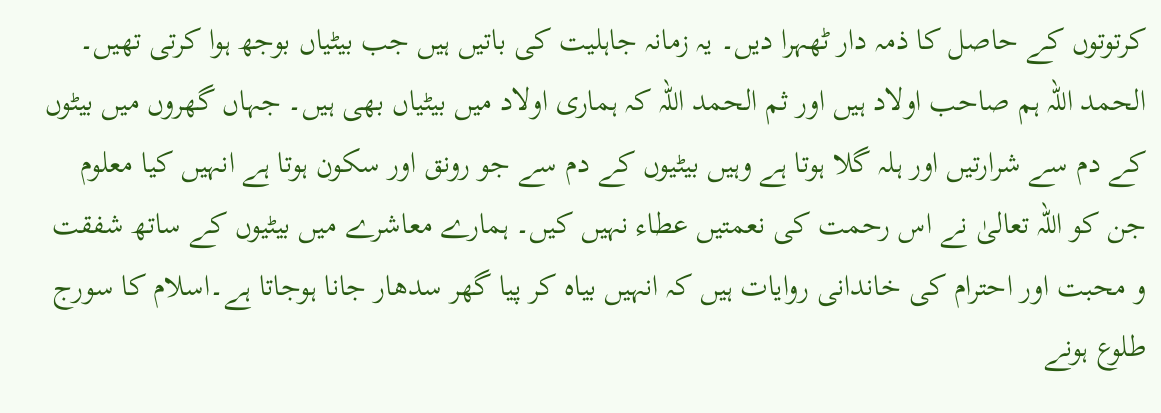کرتوتوں کے حاصل کا ذمہ دار ٹھہرا دیں۔ یہ زمانہ جاہلیت کی باتیں ہیں جب بیٹیاں بوجھ ہوا کرتی تھیں۔ الحمد اللہ ہم صاحب اولاد ہیں اور ثم الحمد اللہ کہ ہماری اولاد میں بیٹیاں بھی ہیں۔ جہاں گھروں میں بیٹوں کے دم سے شرارتیں اور ہلہ گلا ہوتا ہے وہیں بیٹیوں کے دم سے جو رونق اور سکون ہوتا ہے انہیں کیا معلوم جن کو اللہ تعالیٰ نے اس رحمت کی نعمتیں عطاء نہیں کیں۔ ہمارے معاشرے میں بیٹیوں کے ساتھ شفقت و محبت اور احترام کی خاندانی روایات ہیں کہ انہیں بیاہ کر پیا گھر سدھار جانا ہوجاتا ہے۔اسلام کا سورج طلوع ہونے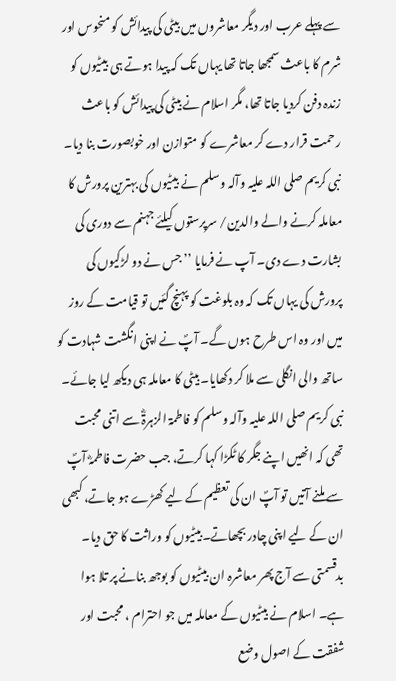سے پہلے عرب اور دیگر معاشروں میں بیٹی کی پیدائش کو منحوس اور شرم کا باعث سمجھا جاتا تھا یہاں تک کہ پیدا ہوتے ہی بیٹیوں کو زندہ دفن کردیا جاتا تھا، مگر اسلام نے بیٹی کی پیدائش کو باعث رحمت قرار دے کر معاشرے کو متوازن اور خوبصورت بنا دیا۔
نبی کریم صلی اللہ علیہ وآلہ وسلم نے بیٹیوں کی بہترین پرورش کا معاملہ کرنے والے والدین/ سرپرستوں کیلئے جہنم سے دوری کی بشارت دے دی۔ آپ نے فرمایا ’’جس نے دو لڑکیوں کی پرورش کی یہاں تک کہ وہ بلوغت کو پہنچ گئیں تو قیامت کے روز میں اور وہ اس طرح ہوں گے۔ آپؐ نے اپنی انگشت شہادت کو ساتھ والی انگلی سے ملا کر دکھایا۔ بیٹی کا معاملہ ہی دیکھ لیا جائے۔ نبی کریم صلی اللہ علیہ وآلہ وسلم کو فاطمۃ الزہرۃؓ سے اتنی محبت تھی کہ انھیں اپنے جگر کا ٹکڑا کہا کرتے، جب حضرت فاطمہؓ آپؐ سے ملنے آتیں تو آپؐ ان کی تعظیم کے لیے کھڑے ہو جاتے، کبھی ان کے لیے اپنی چادر بچھاتے۔بیٹیوں کو وراثت کا حق دیا۔ بدقسمتی سے آج پھر معاشرہ ان بیٹیوں کو بوجھ بنانے پر تلا ہوا ہے۔ اسلام نے بیٹیوں کے معاملہ میں جو احترام ، محبت اور شفقت کے اصول وضع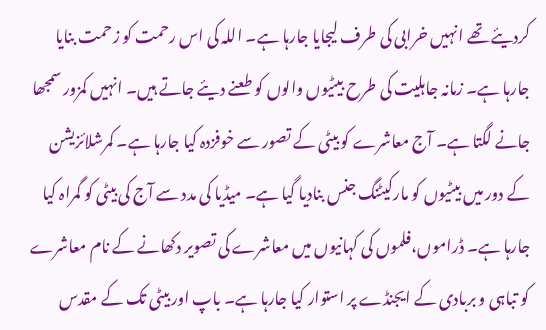کردیئے تھے انہیں خرابی کی طرف لیجایا جارہا ہے۔ اللہ کی اس رحمت کو زحمت بنایا جارہا ہے۔ زمانہ جاہلیت کی طرح بیٹیوں والوں کو طعنے دیئے جاتے ہیں۔ انہیں کمزور سمجھا جانے لگتا ہے۔ آج معاشرے کو بیٹی کے تصور سے خوفزدہ کیا جارہا ہے۔ کمرشلائزیشن کے دور میں بیٹیوں کو مارکیٹنگ جنس بنادیا گیا ہے۔ میڈیا کی مدد سے آج کی بیٹی کو گمراہ کیا جارہا ہے۔ ڈراموں،فلموں کی کہانیوں میں معاشرے کی تصویر دکھانے کے نام معاشرے کو تباہی و بربادی کے ایجنڈے پر استوار کیا جارہا ہے۔ باپ اور بیٹی تک کے مقدس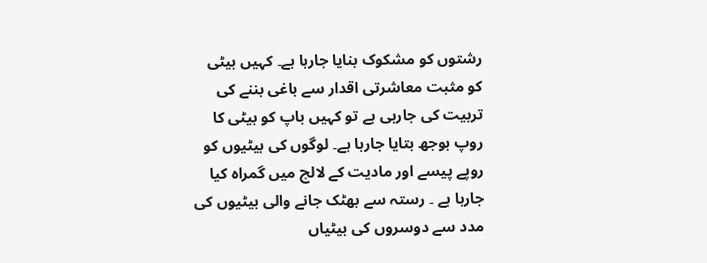رشتوں کو مشکوک بنایا جارہا ہے۔ کہیں بیٹی کو مثبت معاشرتی اقدار سے باغی بننے کی تربیت کی جارہی ہے تو کہیں باپ کو بیٹی کا روپ بوجھ بتایا جارہا ہے۔ لوگوں کی بیٹیوں کو روپے پیسے اور مادیت کے لالچ میں گمراہ کیا جارہا ہے ۔ رستہ سے بھٹک جانے والی بیٹیوں کی مدد سے دوسروں کی بیٹیاں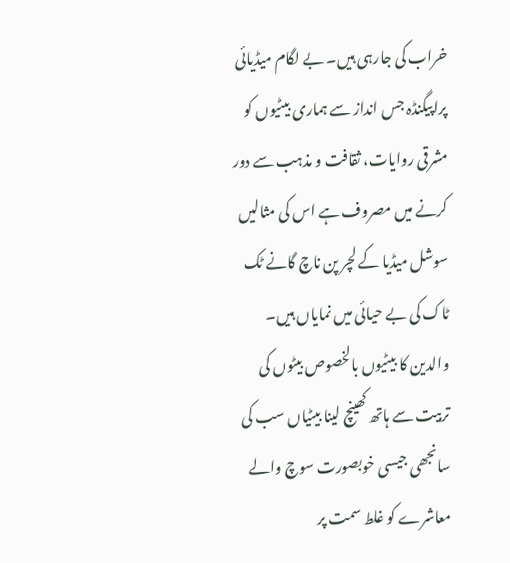خراب کی جارہی ہیں۔ بے لگام میڈیائی پراپیگنڈہ جس انداز سے ہماری بیٹیوں کو مشرقی روایات، ثقافت و مذہب سے دور کرنے میں مصروف ہے اس کی مثالیں سوشل میڈیا کے لچر پن ناچ گانے ٹک ٹاک کی بے حیائی میں نمایاں ہیں۔ والدین کا بیٹیوں بالخصوص بیٹوں کی تربیت سے ہاتھ کھینچ لینا بیٹیاں سب کی سانجھی جیسی خوبصورت سوچ والے معاشرے کو غلط سمت پر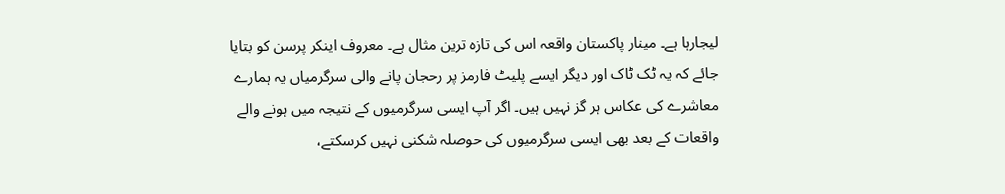لیجارہا ہے۔ مینار پاکستان واقعہ اس کی تازہ ترین مثال ہے۔ معروف اینکر پرسن کو بتایا جائے کہ یہ ٹک ٹاک اور دیگر ایسے پلیٹ فارمز پر رحجان پانے والی سرگرمیاں یہ ہمارے معاشرے کی عکاس ہر گز نہیں ہیں۔ اگر آپ ایسی سرگرمیوں کے نتیجہ میں ہونے والے واقعات کے بعد بھی ایسی سرگرمیوں کی حوصلہ شکنی نہیں کرسکتے،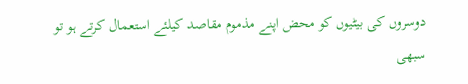دوسروں کی بیٹیوں کو محض اپنے مذموم مقاصد کیلئے استعمال کرتے ہو تو سبھی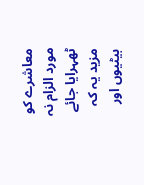معاشرے کو مورد الزام نہ ٹھہرایا جائے مزید یہ کہ بیٹیوں اور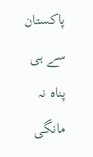پاکستان سے ہی پناہ نہ مانگی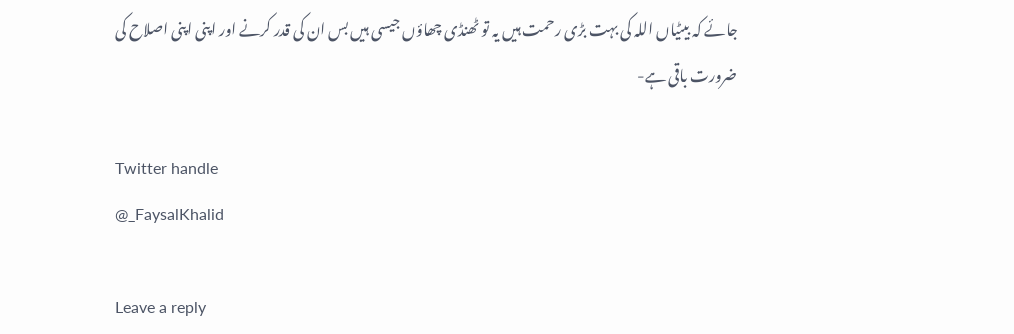جائے کہ بیٹیاں اللہ کی بہت بڑی رحمت ہیں یہ تو ٹھنڈی چھاؤں جیسی ہیں بس ان کی قدر کرنے اور اپنی اپنی اصلاح کی ضرورت باقی ہے-

Twitter handle
@_FaysalKhalid

Leave a reply